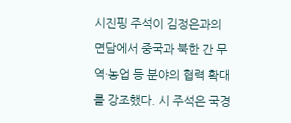시진핑 주석이 김정은과의 면담에서 중국과 북한 간 무역·농업 등 분야의 협력 확대를 강조했다. 시 주석은 국경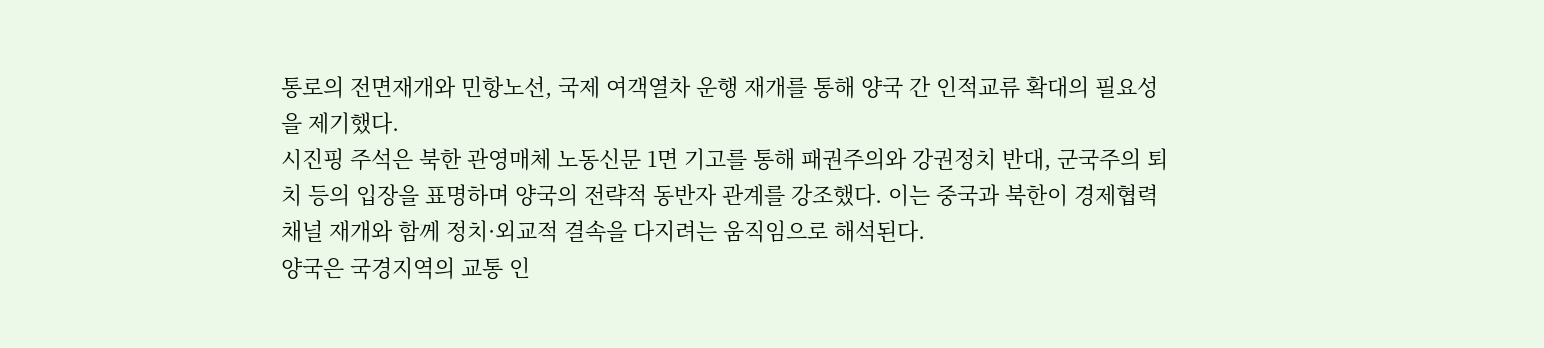통로의 전면재개와 민항노선, 국제 여객열차 운행 재개를 통해 양국 간 인적교류 확대의 필요성을 제기했다.
시진핑 주석은 북한 관영매체 노동신문 1면 기고를 통해 패권주의와 강권정치 반대, 군국주의 퇴치 등의 입장을 표명하며 양국의 전략적 동반자 관계를 강조했다. 이는 중국과 북한이 경제협력 채널 재개와 함께 정치·외교적 결속을 다지려는 움직임으로 해석된다.
양국은 국경지역의 교통 인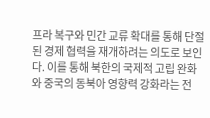프라 복구와 민간 교류 확대를 통해 단절된 경제 협력을 재개하려는 의도로 보인다. 이를 통해 북한의 국제적 고립 완화와 중국의 동북아 영향력 강화라는 전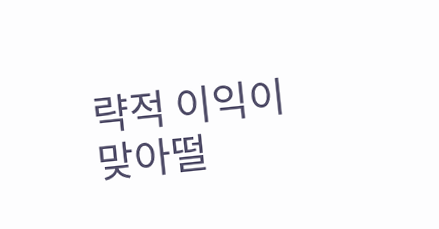략적 이익이 맞아떨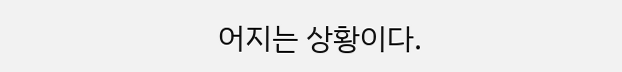어지는 상황이다.